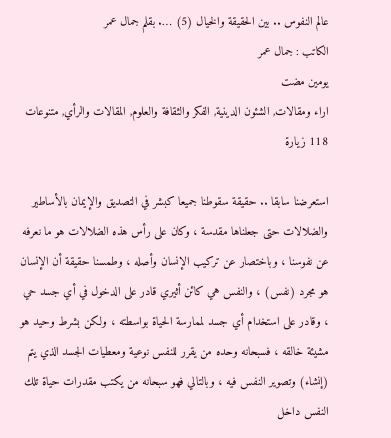عالم النفوس .. بين الحقيقة والخيال (5) …. بقلم جمال عمر
الكاتب : جمال عمر
يومين مضت
اراء ومقالات, الشئون الدينية, الفكر والثقافة والعلوم, المقالات والرأي, متنوعات
118 زيارة

استعرضنا سابقا .. حقيقة سقوطنا جميعا كبشر في التصديق والإيمان بالأساطير والضلالات حتى جعلناها مقدسة ، وكان على رأس هذه الضلالات هو ما نعرفه عن نفوسنا ، وباختصار عن تركيب الإنسان وأصله ، وطمسنا حقيقة أن الإنسان هو مجرد (نفس) ، والنفس هي كائن أثيري قادر على الدخول في أي جسد حي ، وقادر على استخدام أي جسد لممارسة الحياة بواسطته ، ولكن بشرط وحيد هو مشيئة خالقه ، فسبحانه وحده من يقرر للنفس نوعية ومعطيات الجسد الذي يتم (إنشاء) وتصوير النفس فيه ، وبالتالي فهو سبحانه من يكتب مقدرات حياة تلك النفس داخل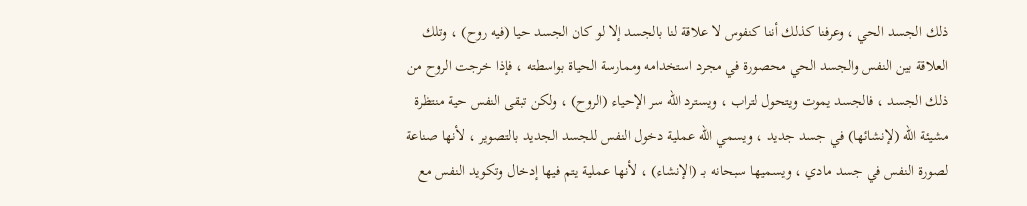ذلك الجسد الحي ، وعرفنا كذلك أننا كنفوس لا علاقة لنا بالجسد إلا لو كان الجسد حيا (فيه روح) ، وتلك العلاقة بين النفس والجسد الحي محصورة في مجرد استخدامه وممارسة الحياة بواسطته ، فإذا خرجت الروح من ذلك الجسد ، فالجسد يموت ويتحول لتراب ، ويسترد الله سر الإحياء (الروح) ، ولكن تبقى النفس حية منتظرة مشيئة الله (لإنشائها) في جسد جديد ، ويسمي الله عملية دخول النفس للجسد الجديد بالتصوير ، لأنها صناعة لصورة النفس في جسد مادي ، ويسميها سبحانه بــ (الإنشاء) ، لأنها عملية يتم فيها إدخال وتكويد النفس مع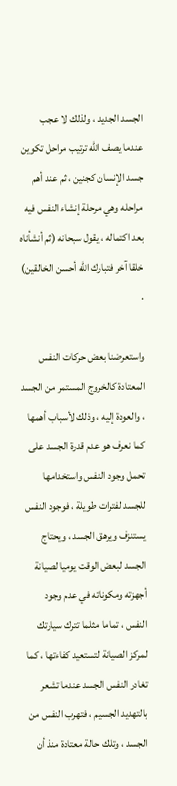الجسد الجديد ، ولذلك لا عجب عندما يصف الله ترتيب مراحل تكوين جسد الإنسان كجنين ، ثم عند أهم مراحله وهي مرحلة إنشاء النفس فيه بعد اكتماله ، يقول سبحانه (ثم أنشأناه خلقا آخر فتبارك الله أحسن الخالقين) .

واستعرضنا بعض حركات النفس المعتادة كالخروج المستمر من الجسد ، والعودة إليه ، وذلك لأسباب أهمها كما نعرف هو عدم قدرة الجسد على تحمل وجود النفس واستخدامها للجسد لفترات طويلة ، فوجود النفس يستنزف ويرهق الجسد ، ويحتاج الجسد لبعض الوقت يوميا لصيانة أجهزته ومكوناته في عدم وجود النفس ، تماما مثلما تترك سيارتك لمركز الصيانة لتستعيد كفاءتها ، كما تغادر النفس الجسد عندما تشعر بالتهديد الجسيم ، فتهرب النفس من الجسد ، وتلك حالة معتادة منذ أن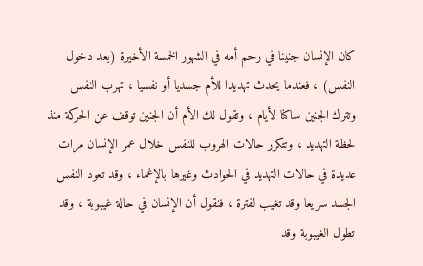كان الإنسان جنينا في رحم أمه في الشهور الخمسة الأخيرة (بعد دخول النفس) ، فعندما يحدث تهديدا للأم جسديا أو نفسيا ، تهرب النفس وتترك الجنين ساكنا لأيام ، وتقول لك الأم أن الجنين توقف عن الحركة منذ لحظة التهديد ، وتتكرر حالات الهروب للنفس خلال عمر الإنسان مرات عديدة في حالات التهديد في الحوادث وغيرها بالإغماء ، وقد تعود النفس الجسد سريعا وقد تغيب لفترة ، فنقول أن الإنسان في حالة غيبوبة ، وقد تطول الغيبوبة وقد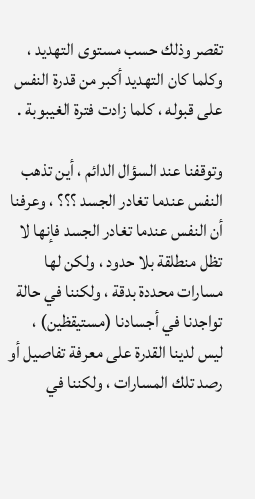تقصر وذلك حسب مستوى التهديد ، وكلما كان التهديد أكبر من قدرة النفس على قبوله ، كلما زادت فترة الغيبوبة .

وتوقفنا عند السؤال الدائم ، أين تذهب النفس عندما تغادر الجسد ؟؟؟ ، وعرفنا أن النفس عندما تغادر الجسد فإنها لا تظل منطلقة بلا حدود ، ولكن لها مسارات محددة بدقة ، ولكننا في حالة تواجدنا في أجسادنا (مستيقظين) ، ليس لدينا القدرة على معرفة تفاصيل أو رصد تلك المسارات ، ولكننا في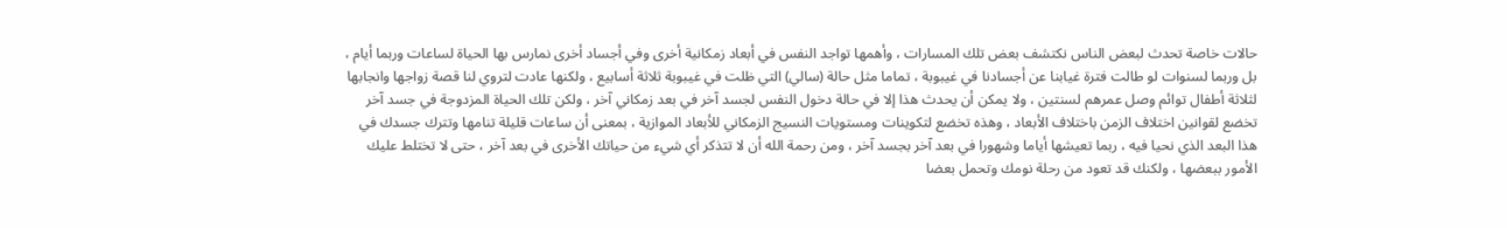حالات خاصة تحدث لبعض الناس نكتشف بعض تلك المسارات ، وأهمها تواجد النفس في أبعاد زمكانية أخرى وفي أجساد أخرى نمارس بها الحياة لساعات وربما أيام ، بل وربما لسنوات لو طالت فترة غيابنا عن أجسادنا في غيبوبة ، تماما مثل حالة (سالي) التي ظلت في غيبوبة ثلاثة أسابيع ، ولكنها عادت لتروي لنا قصة زواجها وانجابها لثلاثة أطفال توائم وصل عمرهم لسنتين ، ولا يمكن أن يحدث هذا إلا في حالة دخول النفس لجسد آخر في بعد زمكاني آخر ، ولكن تلك الحياة المزدوجة في جسد آخر تخضع لقوانين اختلاف الزمن باختلاف الأبعاد ، وهذه تخضع لتكوينات ومستويات النسيج الزمكاني للأبعاد الموازية ، بمعنى أن ساعات قليلة تنامها وتترك جسدك في هذا البعد الذي نحيا فيه ، ربما تعيشها أياما وشهورا في بعد آخر بجسد آخر ، ومن رحمة الله أن لا تتذكر أي شيء من حياتك الأخرى في بعد آخر ، حتى لا تختلط عليك الأمور ببعضها ، ولكنك قد تعود من رحلة نومك وتحمل بعضا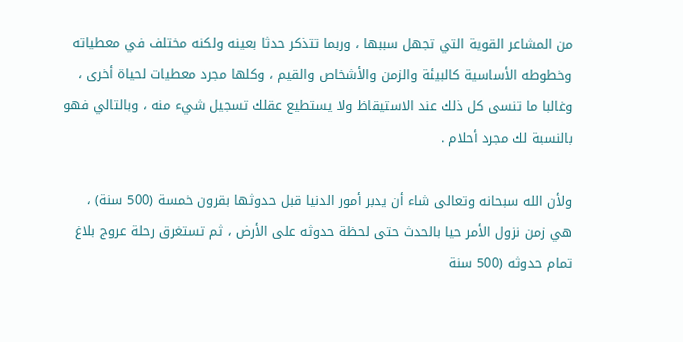من المشاعر القوية التي تجهل سببها ، وربما تتذكر حدثا بعينه ولكنه مختلف في معطياته وخطوطه الأساسية كالبيئة والزمن والأشخاص والقيم ، وكلها مجرد معطيات لحياة أخرى ، وغالبا ما تنسى كل ذلك عند الاستيقاظ ولا يستطيع عقلك تسجيل شيء منه ، وبالتالي فهو بالنسبة لك مجرد أحلام .

ولأن الله سبحانه وتعالى شاء أن يدبر أمور الدنيا قبل حدوثها بقرون خمسة (500 سنة) ، هي زمن نزول الأمر حيا بالحدث حتى لحظة حدوثه على الأرض ، ثم تستغرق رحلة عروج بلاغ تمام حدوثه (500 سنة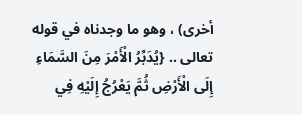أخرى) ، وهو ما وجدناه في قوله تعالى .. {يُدَبِّرُ الْأَمْرَ مِنَ السَّمَاءِ إِلَى الْأَرْضِ ثُمَّ يَعْرُجُ إِلَيْهِ فِي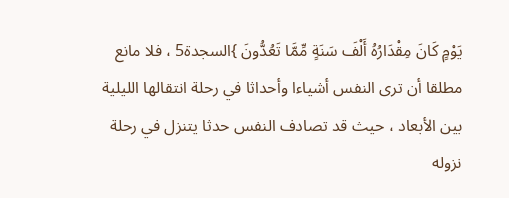يَوْمٍ كَانَ مِقْدَارُهُ أَلْفَ سَنَةٍ مِّمَّا تَعُدُّونَ }السجدة5 ، فلا مانع مطلقا أن ترى النفس أشياءا وأحداثا في رحلة انتقالها الليلية بين الأبعاد ، حيث قد تصادف النفس حدثا يتنزل في رحلة نزوله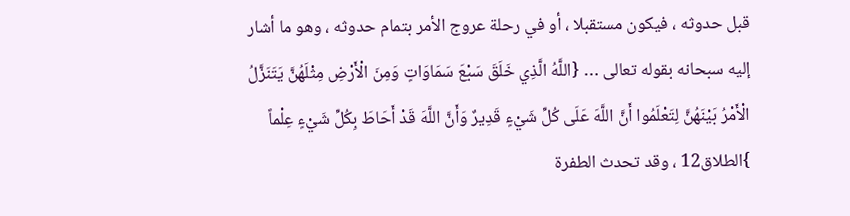قبل حدوثه ، فيكون مستقبلا ، أو في رحلة عروج الأمر بتمام حدوثه ، وهو ما أشار إليه سبحانه بقوله تعالى … {اللَّهُ الَّذِي خَلَقَ سَبْعَ سَمَاوَاتٍ وَمِنَ الْأَرْضِ مِثْلَهُنَّ يَتَنَزَّلُ الْأَمْرُ بَيْنَهُنَّ لِتَعْلَمُوا أَنَّ اللَّهَ عَلَى كُلِّ شَيْءٍ قَدِيرٌ وَأَنَّ اللَّهَ قَدْ أَحَاطَ بِكُلِّ شَيْءٍ عِلْماً }الطلاق12 ، وقد تحدث الطفرة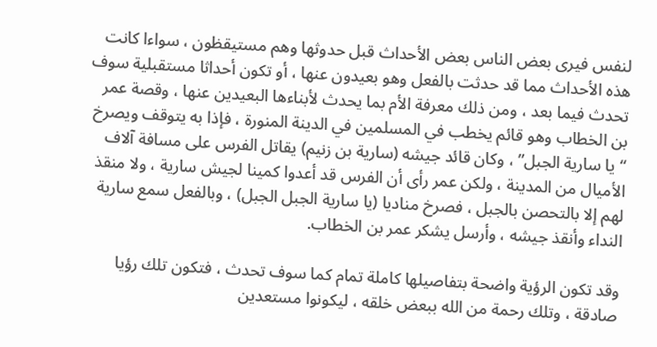لنفس فيرى بعض الناس بعض الأحداث قبل حدوثها وهم مستيقظون ، سواءا كانت هذه الأحداث مما قد حدثت بالفعل وهو بعيدون عنها ، أو تكون أحداثا مستقبلية سوف تحدث فيما بعد ، ومن ذلك معرفة الأم بما يحدث لأبناءها البعيدين عنها ، وقصة عمر بن الخطاب وهو قائم يخطب في المسلمين في الدينة المنورة ، فإذا به يتوقف ويصرخ “يا سارية الجبل” ، وكان قائد جيشه (سارية بن زنيم) يقاتل الفرس على مسافة آلاف الأميال من المدينة ، ولكن عمر رأى أن الفرس قد أعدوا كمينا لجيش سارية ، ولا منقذ لهم إلا بالتحصن بالجبل ، فصرخ مناديا (يا سارية الجبل الجبل) ، وبالفعل سمع سارية النداء وأنقذ جيشه ، وأرسل يشكر عمر بن الخطاب.

وقد تكون الرؤية واضحة بتفاصيلها كاملة تمام كما سوف تحدث ، فتكون تلك رؤيا صادقة ، وتلك رحمة من الله ببعض خلقه ، ليكونوا مستعدين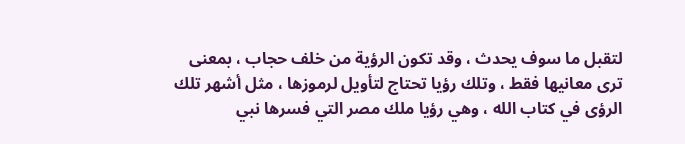لتقبل ما سوف يحدث ، وقد تكون الرؤية من خلف حجاب ، بمعنى ترى معانيها فقط ، وتلك رؤيا تحتاج لتأويل لرموزها ، مثل أشهر تلك الرؤى في كتاب الله ، وهي رؤيا ملك مصر التي فسرها نبي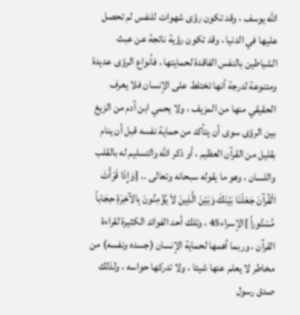الله يوسف ، وقد تكون رؤى شهوات للنفس لم تحصل عليها في الدنيا ، وقد تكون رؤية ناتجة عن عبث الشياطين بالنفس الفاقدة لحمايتها ، فأنواع الرؤى عديدة ومتنوعة لدرجة أنها تختلط على الإنسان فلا يعرف الحقيقي منها من المزيف ، ولا يحمي ابن آدم من الزيغ بين الرؤى سوى أن يتأكد من حماية نفسه قبل أن ينام بقليل من القرآن العظيم ، أو ذكر الله والتسليم له بالقلب واللسان ، وهو ما يقوله سبحانه وتعالى .. {وَإِذَا قَرَأْتَ الْقُرآنَ جَعَلْنَا بَيْنَكَ وَبَيْنَ الَّذِينَ لاَ يُؤْمِنُونَ بِالآخِرَةِ حِجَاباً مَّسْتُوراً }الإسراء45 ، وتلك أحد الفوائد الكثيرة لقراءة القرآن ، وربما أهمها لحماية الإنسان (جسده ونفسه) من مخاطر لا يعلم عنها شيئا ، ولا تدركها حواسه ، ولذلك صدق رسول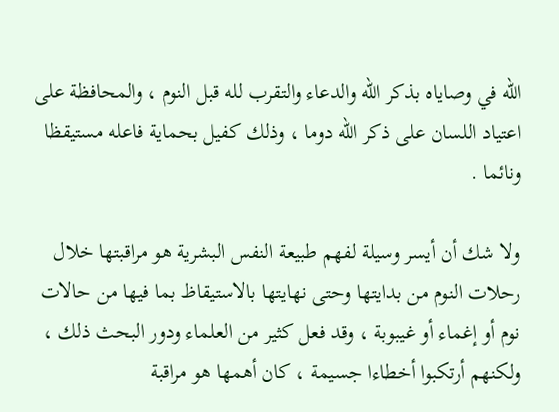الله في وصاياه بذكر الله والدعاء والتقرب لله قبل النوم ، والمحافظة على اعتياد اللسان على ذكر الله دوما ، وذلك كفيل بحماية فاعله مستيقظا ونائما .

ولا شك أن أيسر وسيلة لفهم طبيعة النفس البشرية هو مراقبتها خلال رحلات النوم من بدايتها وحتى نهايتها بالاستيقاظ بما فيها من حالات نوم أو إغماء أو غيبوبة ، وقد فعل كثير من العلماء ودور البحث ذلك ، ولكنهم أرتكبوا أخطاءا جسيمة ، كان أهمها هو مراقبة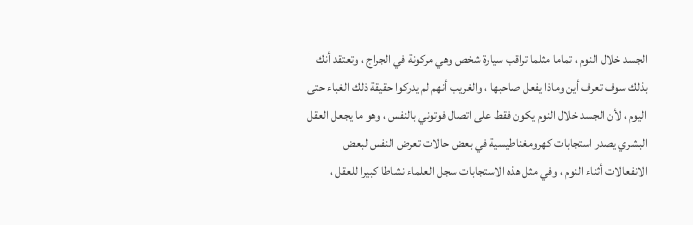الجسد خلال النوم ، تماما مثلما تراقب سيارة شخص وهي مركونة في الجراج ، وتعتقد أنك بذلك سوف تعرف أين وماذا يفعل صاحبها ، والغريب أنهم لم يدركوا حقيقة ذلك الغباء حتى اليوم ، لأن الجسد خلال النوم يكون فقط على اتصال فوتوني بالنفس ، وهو ما يجعل العقل البشري يصدر استجابات كهرومغناطيسية في بعض حالات تعرض النفس لبعض الانفعالات أثناء النوم ، وفي مثل هذه الاستجابات سجل العلماء نشاطا كبيرا للعقل ،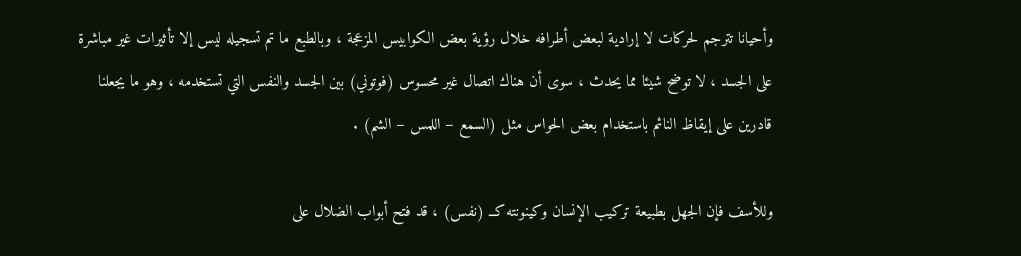وأحيانا تترجم لحركات لا إرادية لبعض أطرافه خلال رؤية بعض الكوابيس المزعجة ، وبالطبع ما تم تسجيله ليس إلا تأثيرات غير مباشرة على الجسد ، لا توضح شيئا مما يحدث ، سوى أن هناك اتصال غير محسوس (فوتوني) بين الجسد والنفس التي تستخدمه ، وهو ما يجعلنا قادرين على إيقاظ النائم باستخدام بعض الحواس مثل (السمع – اللمس – الشم) .

وللأسف فإن الجهل بطبيعة تركيب الإنسان وكينونته كــ (نفس) ، قد فتح أبواب الضلال على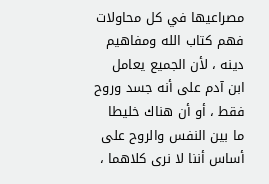مصراعيها في كل محاولات فهم كتاب الله ومفاهيم دينه ، لأن الجميع يعامل ابن آدم على أنه جسد وروح فقط ، أو أن هناك خليطا ما بين النفس والروح على أساس أننا لا نرى كلاهما ،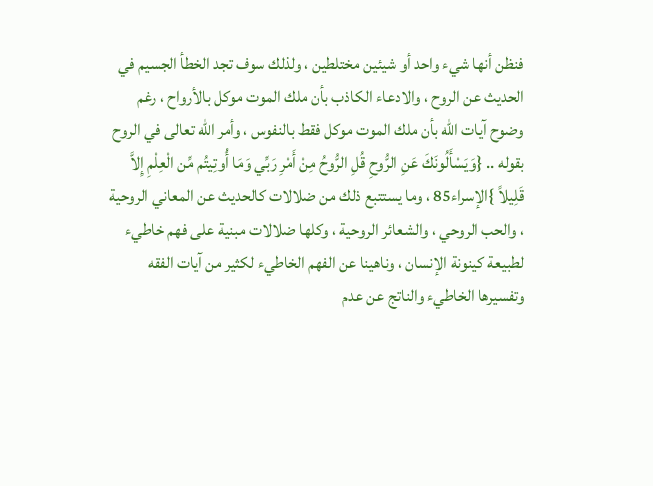فنظن أنها شيء واحد أو شيئين مختلطين ، ولذلك سوف تجد الخطأ الجسيم في الحديث عن الروح ، والادعاء الكاذب بأن ملك الموت موكل بالأرواح ، رغم وضوح آيات الله بأن ملك الموت موكل فقط بالنفوس ، وأمر الله تعالى في الروح بقوله .. {وَيَسْأَلُونَكَ عَنِ الرُّوحِ قُلِ الرُّوحُ مِنْ أَمْرِ رَبِّي وَمَا أُوتِيتُم مِّن الْعِلْمِ إِلاَّ قَلِيلاً }الإسراء85 ، وما يستتبع ذلك من ضلالات كالحديث عن المعاني الروحية ، والحب الروحي ، والشعائر الروحية ، وكلها ضلالات مبنية على فهم خاطيء لطبيعة كينونة الإنسان ، وناهينا عن الفهم الخاطيء لكثير من آيات الفقه وتفسيرها الخاطيء والناتج عن عدم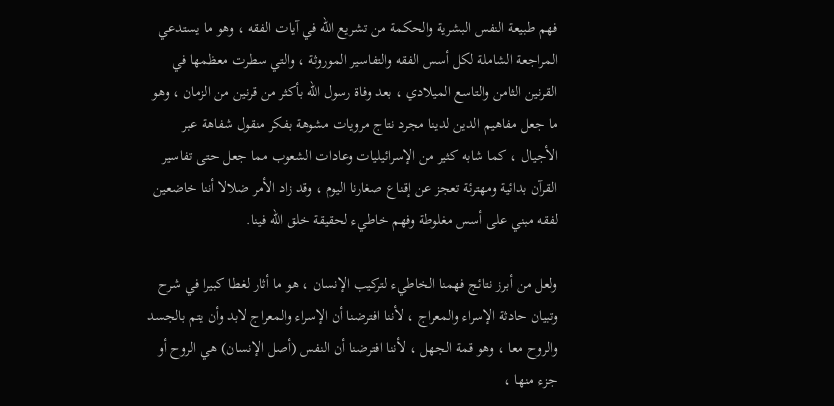فهم طبيعة النفس البشرية والحكمة من تشريع الله في آيات الفقه ، وهو ما يستدعي المراجعة الشاملة لكل أسس الفقه والتفاسير الموروثة ، والتي سطرت معظمها في القرنين الثامن والتاسع الميلادي ، بعد وفاة رسول الله بأكثر من قرنين من الزمان ، وهو ما جعل مفاهيم الدين لدينا مجرد نتاج مرويات مشوهة بفكر منقول شفاهة عبر الأجيال ، كما شابه كثير من الإسرائيليات وعادات الشعوب مما جعل حتى تفاسير القرآن بدائية ومهترئة تعجز عن إقناع صغارنا اليوم ، وقد زاد الأمر ضلالا أننا خاضعين لفقه مبني على أسس مغلوطة وفهم خاطيء لحقيقة خلق الله فينا.

ولعل من أبرز نتائج فهمنا الخاطيء لتركيب الإنسان ، هو ما أثار لغطا كبيرا في شرح وتبيان حادثة الإسراء والمعراج ، لأننا افترضنا أن الإسراء والمعراج لابد وأن يتم بالجسد والروح معا ، وهو قمة الجهل ، لأننا افترضنا أن النفس (أصل الإنسان) هي الروح أو جزء منها ،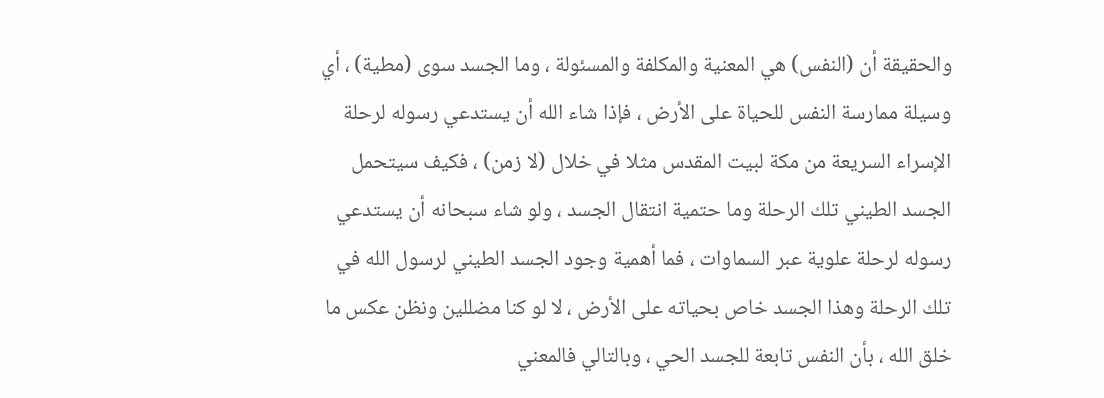والحقيقة أن (النفس) هي المعنية والمكلفة والمسئولة ، وما الجسد سوى (مطية) ، أي وسيلة ممارسة النفس للحياة على الأرض ، فإذا شاء الله أن يستدعي رسوله لرحلة الإسراء السريعة من مكة لبيت المقدس مثلا في خلال (لا زمن) ، فكيف سيتحمل الجسد الطيني تلك الرحلة وما حتمية انتقال الجسد ، ولو شاء سبحانه أن يستدعي رسوله لرحلة علوية عبر السماوات ، فما أهمية وجود الجسد الطيني لرسول الله في تلك الرحلة وهذا الجسد خاص بحياته على الأرض ، لا لو كنا مضللين ونظن عكس ما خلق الله ، بأن النفس تابعة للجسد الحي ، وبالتالي فالمعني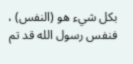بكل شيء هو (النفس) ، فنفس رسول الله قد تم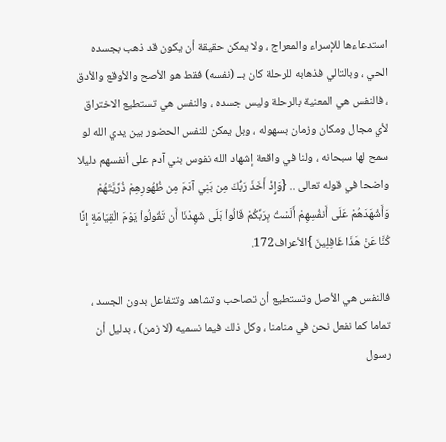استدعاءها للإسراء والمعراج ، ولا يمكن حقيقة أن يكون قد ذهب بجسده الحي ، وبالتالي فذهابه للرحلة كان بــ (نفسه) فقط هو الأصح والأوقع والأدق ، فالنفس هي المعنية بالرحلة وليس جسده ، والنفس هي تستطيع الاختراق لأي مجال ومكان وزمان بسهوله ، وبل يمكن للنفس الحضور بين يدي الله لو سمح لها سبحانه ، ولنا في واقعة إشهاد الله نفوس بني آدم على أنفسهم دليلا واضحا في قوله تعالى .. {وَإِذْ أَخَذَ رَبُّكَ مِن بَنِي آدَمَ مِن ظُهُورِهِمْ ذُرِّيَّتَهُمْ وَأَشْهَدَهُمْ عَلَى أَنفُسِهِمْ أَلَسْتُ بِرَبِّكُمْ قَالُواْ بَلَى شَهِدْنَا أَن تَقُولُواْ يَوْمَ الْقِيَامَةِ إِنَّا كُنَّا عَنْ هَذَا غَافِلِينَ }الأعراف172.

فالنفس هي الأصل وتستطيع أن تصاحب وتشاهد وتتفاعل بدون الجسد ، تماما كما نفعل نحن في منامنا ، وكل ذلك فيما نسميه (لا زمن) ، بدليل أن رسول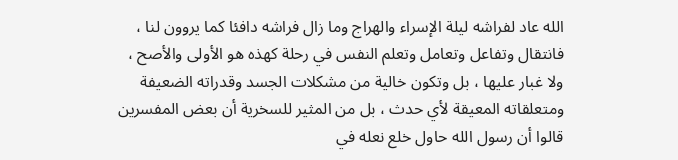الله عاد لفراشه ليلة الإسراء والهراج وما زال فراشه دافئا كما يروون لنا ، فانتقال وتفاعل وتعامل وتعلم النفس في رحلة كهذه هو الأولى والأصح ، ولا غبار عليها ، بل وتكون خالية من مشكلات الجسد وقدراته الضعيفة ومتعلقاته المعيقة لأي حدث ، بل من المثير للسخرية أن بعض المفسرين قالوا أن رسول الله حاول خلع نعله في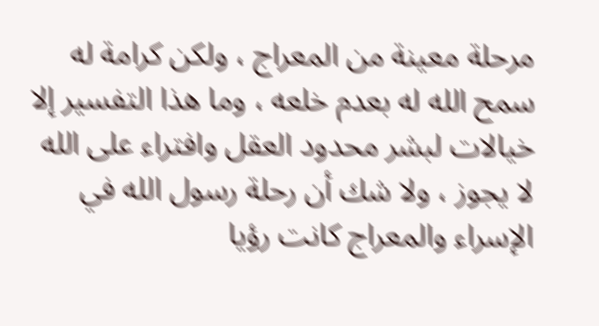مرحلة معينة من المعراج ، ولكن كرامة له سمح الله له بعدم خلعه ، وما هذا التفسير إلا خيالات لبشر محدود العقل وافتراء على الله لا يجوز ، ولا شك أن رحلة رسول الله في الإسراء والمعراج كانت رؤيا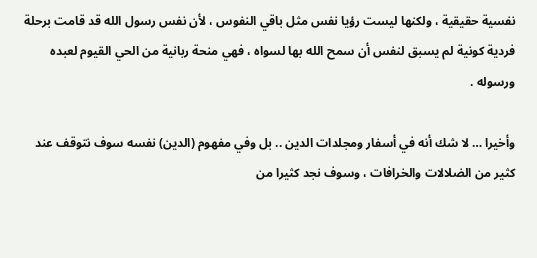نفسية حقيقية ، ولكنها ليست رؤيا نفس مثل باقي النفوس ، لأن نفس رسول الله قد قامت برحلة فردية كونية لم يسبق لنفس أن سمح الله بها لسواه ، فهي منحة ربانية من الحي القيوم لعبده ورسوله .

وأخيرا … لا شك أنه في أسفار ومجلدات الدين .. بل وفي مفهوم (الدين) نفسه سوف نتوقف عند كثير من الضلالات والخرافات ، وسوف نجد كثيرا من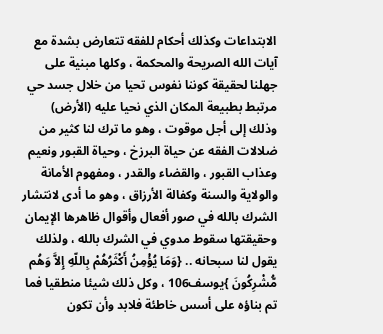الابتداعات وكذلك أحكام للفقه تتعارض بشدة مع آيات الله الصريحة والمحكمة ، وكلها مبنية على جهلنا لحقيقة كوننا نفوس تحيا من خلال جسد حي مرتبط بطبيعة المكان الذي نحيا عليه (الأرض) وذلك إلى أجل موقوت ، وهو ما ترك لنا كثير من ضلالات الفقه عن حياة البرزخ ، وحياة القبور ونعيم وعذاب القبور ، والقضاء والقدر ، ومفهوم الأمانة والولاية والسنة وكفالة الأرزاق ، وهو ما أدى لانتشار الشرك بالله في صور أفعال وأقوال ظاهرها الإيمان وحقيقتها سقوط مدوي في الشرك بالله ، ولذلك يقول لنا سبحانه .. {وَمَا يُؤْمِنُ أَكْثَرُهُمْ بِاللّهِ إِلاَّ وَهُم مُّشْرِكُونَ }يوسف106 ، وكل ذلك شيئا منطقيا فما تم بناؤه على أسس خاطئة فلابد وأن تكون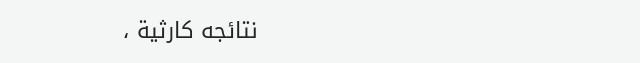نتائجه كارثية ،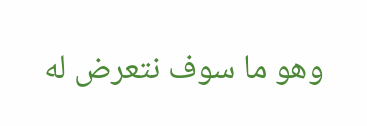وهو ما سوف نتعرض له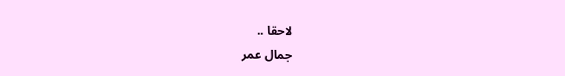لاحقا ..
جمال عمر